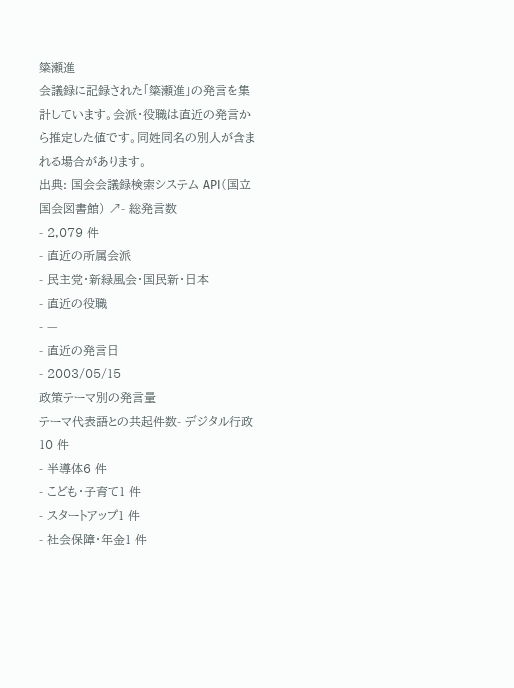簗瀬進
会議録に記録された「簗瀬進」の発言を集計しています。会派・役職は直近の発言から推定した値です。同姓同名の別人が含まれる場合があります。
出典: 国会会議録検索システム API(国立国会図書館) ↗- 総発言数
- 2,079 件
- 直近の所属会派
- 民主党・新緑風会・国民新・日本
- 直近の役職
- —
- 直近の発言日
- 2003/05/15
政策テーマ別の発言量
テーマ代表語との共起件数- デジタル行政10 件
- 半導体6 件
- こども・子育て1 件
- スタートアップ1 件
- 社会保障・年金1 件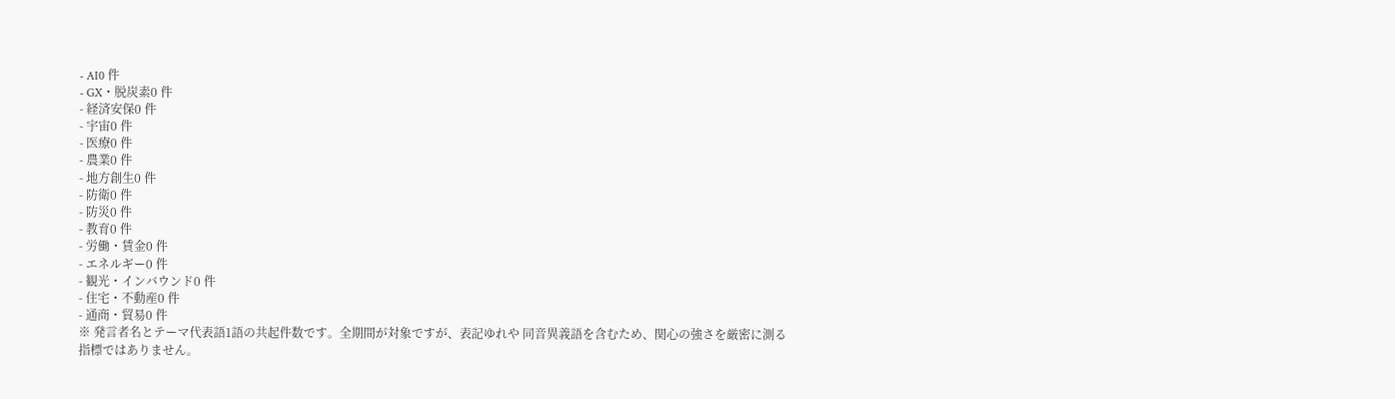- AI0 件
- GX・脱炭素0 件
- 経済安保0 件
- 宇宙0 件
- 医療0 件
- 農業0 件
- 地方創生0 件
- 防衛0 件
- 防災0 件
- 教育0 件
- 労働・賃金0 件
- エネルギー0 件
- 観光・インバウンド0 件
- 住宅・不動産0 件
- 通商・貿易0 件
※ 発言者名とテーマ代表語1語の共起件数です。全期間が対象ですが、表記ゆれや 同音異義語を含むため、関心の強さを厳密に測る指標ではありません。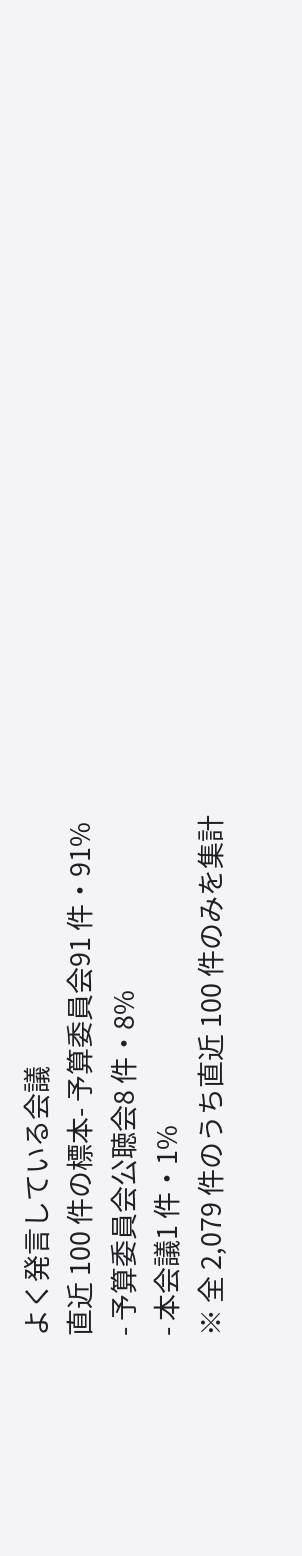よく発言している会議
直近 100 件の標本- 予算委員会91 件・91%
- 予算委員会公聴会8 件・8%
- 本会議1 件・1%
※ 全 2,079 件のうち直近 100 件のみを集計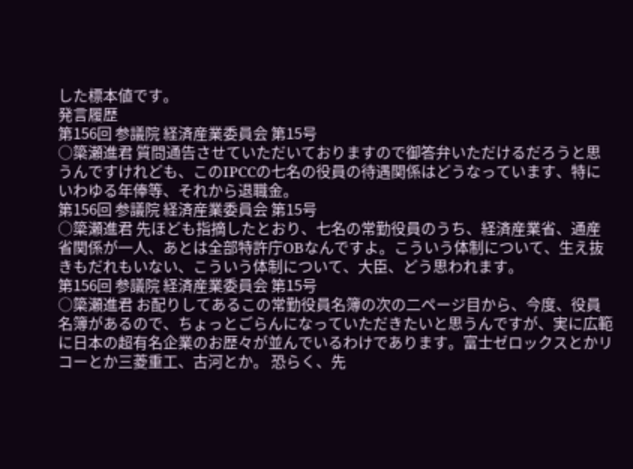した標本値です。
発言履歴
第156回 参議院 経済産業委員会 第15号
○簗瀬進君 質問通告させていただいておりますので御答弁いただけるだろうと思うんですけれども、このIPCCの七名の役員の待遇関係はどうなっています、特にいわゆる年俸等、それから退職金。
第156回 参議院 経済産業委員会 第15号
○簗瀬進君 先ほども指摘したとおり、七名の常勤役員のうち、経済産業省、通産省関係が一人、あとは全部特許庁OBなんですよ。こういう体制について、生え抜きもだれもいない、こういう体制について、大臣、どう思われます。
第156回 参議院 経済産業委員会 第15号
○簗瀬進君 お配りしてあるこの常勤役員名簿の次の二ページ目から、今度、役員名簿があるので、ちょっとごらんになっていただきたいと思うんですが、実に広範に日本の超有名企業のお歴々が並んでいるわけであります。富士ゼロックスとかリコーとか三菱重工、古河とか。 恐らく、先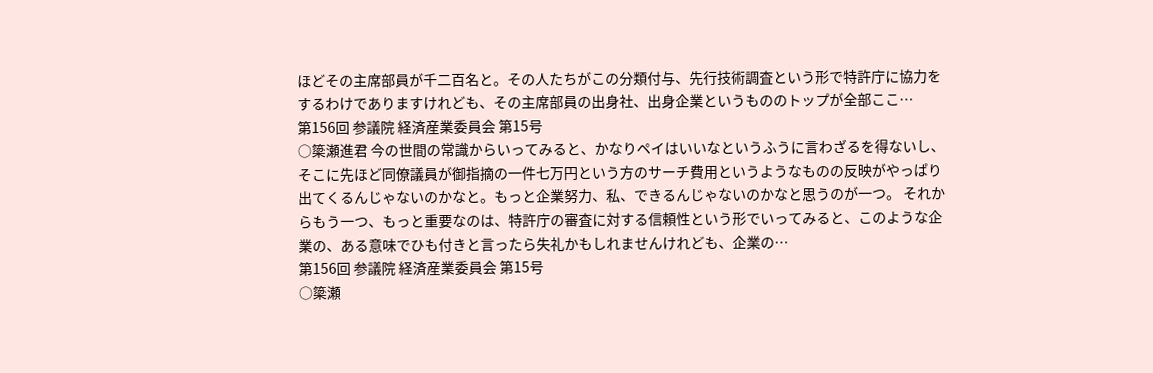ほどその主席部員が千二百名と。その人たちがこの分類付与、先行技術調査という形で特許庁に協力をするわけでありますけれども、その主席部員の出身社、出身企業というもののトップが全部ここ…
第156回 参議院 経済産業委員会 第15号
○簗瀬進君 今の世間の常識からいってみると、かなりペイはいいなというふうに言わざるを得ないし、そこに先ほど同僚議員が御指摘の一件七万円という方のサーチ費用というようなものの反映がやっぱり出てくるんじゃないのかなと。もっと企業努力、私、できるんじゃないのかなと思うのが一つ。 それからもう一つ、もっと重要なのは、特許庁の審査に対する信頼性という形でいってみると、このような企業の、ある意味でひも付きと言ったら失礼かもしれませんけれども、企業の…
第156回 参議院 経済産業委員会 第15号
○簗瀬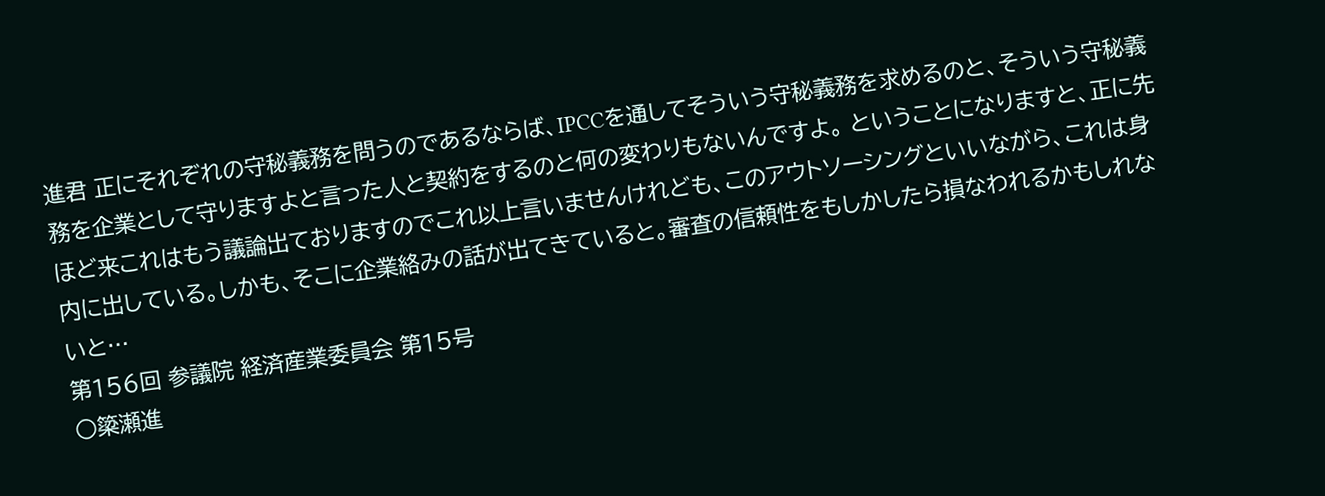進君 正にそれぞれの守秘義務を問うのであるならば、IPCCを通してそういう守秘義務を求めるのと、そういう守秘義務を企業として守りますよと言った人と契約をするのと何の変わりもないんですよ。 ということになりますと、正に先ほど来これはもう議論出ておりますのでこれ以上言いませんけれども、このアウトソーシングといいながら、これは身内に出している。しかも、そこに企業絡みの話が出てきていると。審査の信頼性をもしかしたら損なわれるかもしれないと…
第156回 参議院 経済産業委員会 第15号
○簗瀬進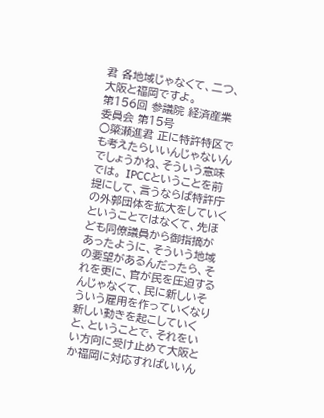君 各地域じゃなくて、二つ、大阪と福岡ですよ。
第156回 参議院 経済産業委員会 第15号
○簗瀬進君 正に特許特区でも考えたらいいんじゃないんでしょうかね、そういう意味では。 IPCCということを前提にして、言うならば特許庁の外郭団体を拡大をしていくということではなくて、先ほども同僚議員から御指摘があったように、そういう地域の要望があるんだったら、それを更に、官が民を圧迫するんじゃなくて、民に新しいそういう雇用を作っていくなり新しい動きを起こしていくと、ということで、それをいい方向に受け止めて大阪とか福岡に対応すればいいん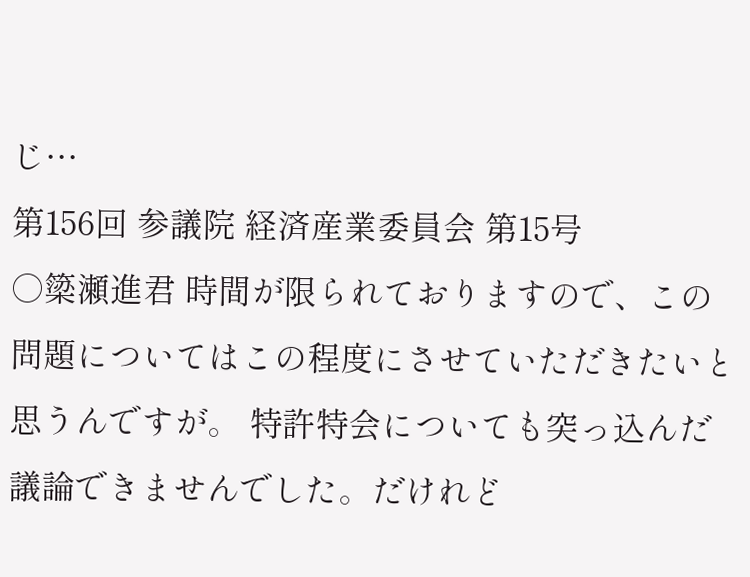じ…
第156回 参議院 経済産業委員会 第15号
○簗瀬進君 時間が限られておりますので、この問題についてはこの程度にさせていただきたいと思うんですが。 特許特会についても突っ込んだ議論できませんでした。だけれど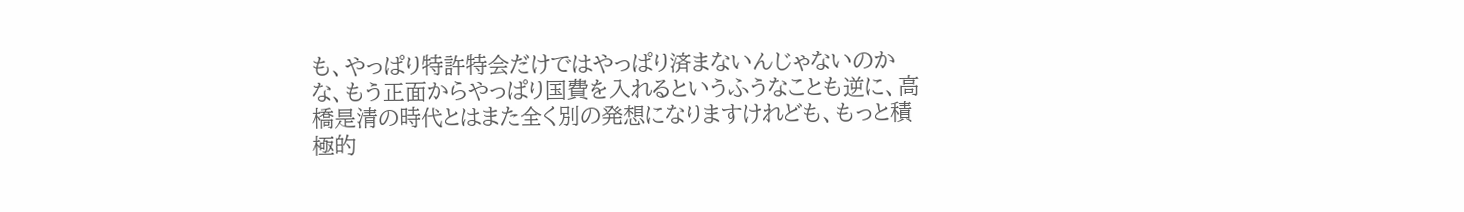も、やっぱり特許特会だけではやっぱり済まないんじゃないのかな、もう正面からやっぱり国費を入れるというふうなことも逆に、高橋是清の時代とはまた全く別の発想になりますけれども、もっと積極的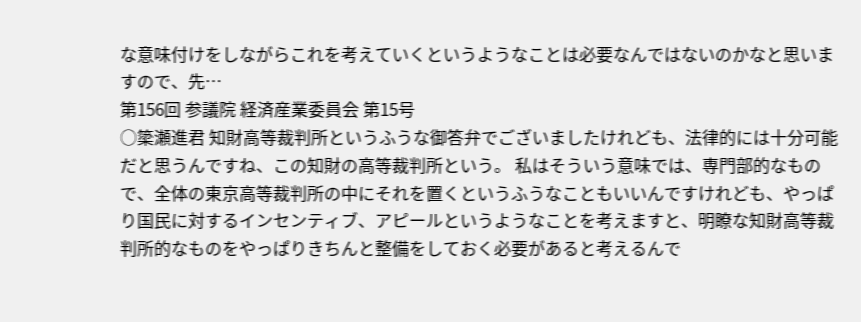な意味付けをしながらこれを考えていくというようなことは必要なんではないのかなと思いますので、先…
第156回 参議院 経済産業委員会 第15号
○簗瀬進君 知財高等裁判所というふうな御答弁でございましたけれども、法律的には十分可能だと思うんですね、この知財の高等裁判所という。 私はそういう意味では、専門部的なもので、全体の東京高等裁判所の中にそれを置くというふうなこともいいんですけれども、やっぱり国民に対するインセンティブ、アピールというようなことを考えますと、明瞭な知財高等裁判所的なものをやっぱりきちんと整備をしておく必要があると考えるんで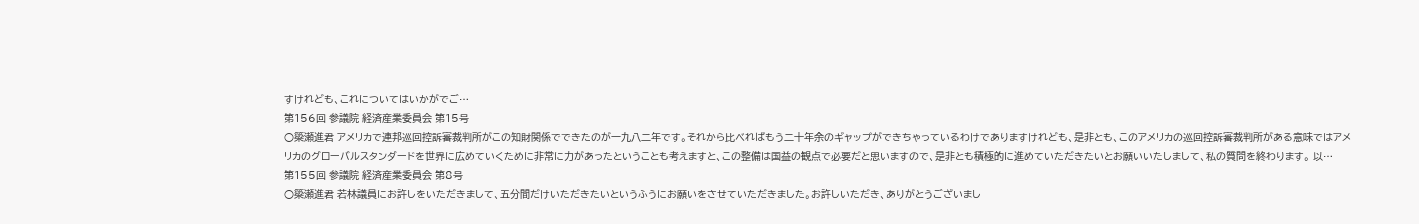すけれども、これについてはいかがでご…
第156回 参議院 経済産業委員会 第15号
○簗瀬進君 アメリカで連邦巡回控訴審裁判所がこの知財関係でできたのが一九八二年です。それから比べればもう二十年余のギャップができちゃっているわけでありますけれども、是非とも、このアメリカの巡回控訴審裁判所がある意味ではアメリカのグローバルスタンダードを世界に広めていくために非常に力があったということも考えますと、この整備は国益の観点で必要だと思いますので、是非とも積極的に進めていただきたいとお願いいたしまして、私の質問を終わります。 以…
第155回 参議院 経済産業委員会 第8号
○簗瀬進君 若林議員にお許しをいただきまして、五分間だけいただきたいというふうにお願いをさせていただきました。お許しいただき、ありがとうございまし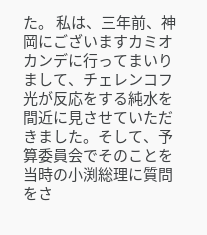た。 私は、三年前、神岡にございますカミオカンデに行ってまいりまして、チェレンコフ光が反応をする純水を間近に見させていただきました。そして、予算委員会でそのことを当時の小渕総理に質問をさ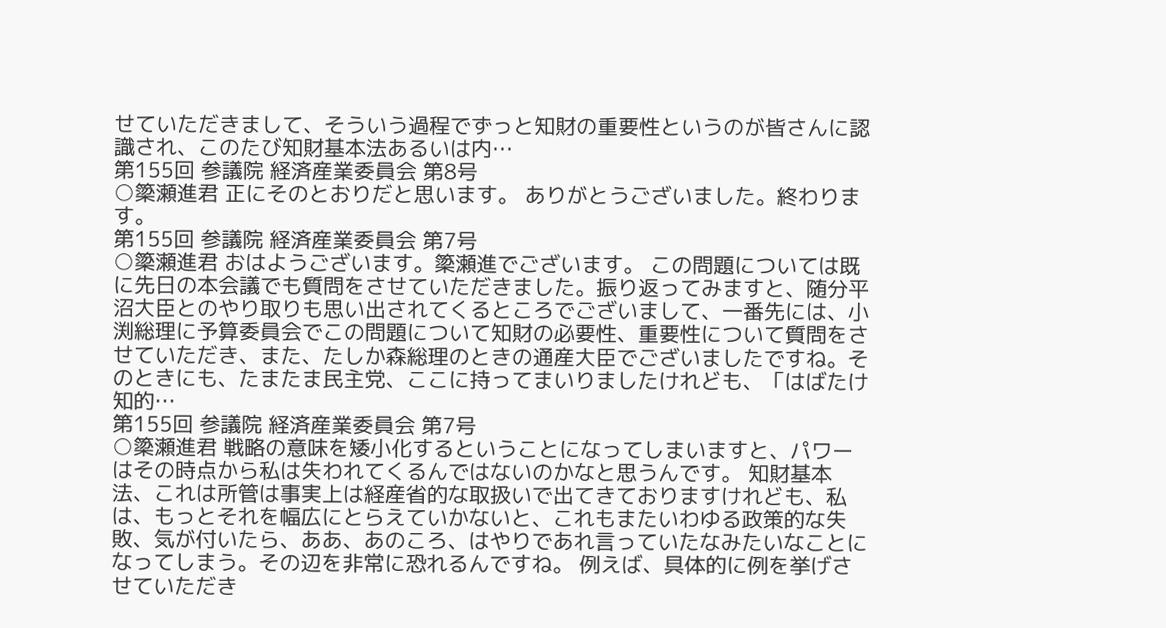せていただきまして、そういう過程でずっと知財の重要性というのが皆さんに認識され、このたび知財基本法あるいは内…
第155回 参議院 経済産業委員会 第8号
○簗瀬進君 正にそのとおりだと思います。 ありがとうございました。終わります。
第155回 参議院 経済産業委員会 第7号
○簗瀬進君 おはようございます。簗瀬進でございます。 この問題については既に先日の本会議でも質問をさせていただきました。振り返ってみますと、随分平沼大臣とのやり取りも思い出されてくるところでございまして、一番先には、小渕総理に予算委員会でこの問題について知財の必要性、重要性について質問をさせていただき、また、たしか森総理のときの通産大臣でございましたですね。そのときにも、たまたま民主党、ここに持ってまいりましたけれども、「はばたけ 知的…
第155回 参議院 経済産業委員会 第7号
○簗瀬進君 戦略の意味を矮小化するということになってしまいますと、パワーはその時点から私は失われてくるんではないのかなと思うんです。 知財基本法、これは所管は事実上は経産省的な取扱いで出てきておりますけれども、私は、もっとそれを幅広にとらえていかないと、これもまたいわゆる政策的な失敗、気が付いたら、ああ、あのころ、はやりであれ言っていたなみたいなことになってしまう。その辺を非常に恐れるんですね。 例えば、具体的に例を挙げさせていただき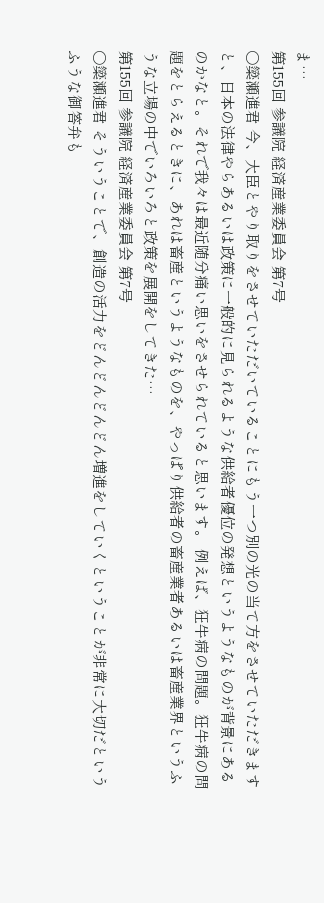ま…
第155回 参議院 経済産業委員会 第7号
○簗瀬進君 今、大臣とやり取りをさせていただいていることにもう一つ別の光の当て方をさせていただきますと、日本の法律やらあるいは政策に一般的に見られるような供給者優位の発想というようなものが背景にあるのかなと。それで我々は最近随分痛い思いをさせられていると思います。 例えば、狂牛病の問題。狂牛病の問題をとらえるときに、あれは畜産というようなものを、やっぱり供給者の畜産業者あるいは畜産業界というふうな立場の中でいろいろと政策を展開をしてきた…
第155回 参議院 経済産業委員会 第7号
○簗瀬進君 そういうことで、創造の活力をどんどんどんどん増進をしていくということが非常に大切だというふうな御答弁も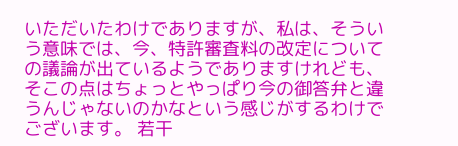いただいたわけでありますが、私は、そういう意味では、今、特許審査料の改定についての議論が出ているようでありますけれども、そこの点はちょっとやっぱり今の御答弁と違うんじゃないのかなという感じがするわけでございます。 若干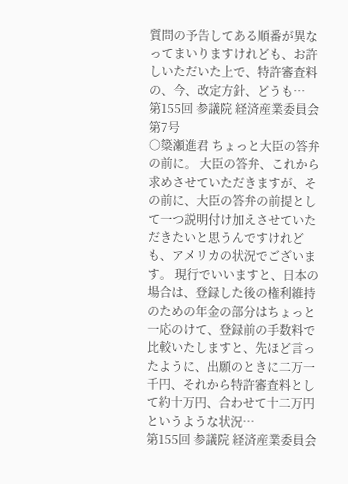質問の予告してある順番が異なってまいりますけれども、お許しいただいた上で、特許審査料の、今、改定方針、どうも…
第155回 参議院 経済産業委員会 第7号
○簗瀬進君 ちょっと大臣の答弁の前に。 大臣の答弁、これから求めさせていただきますが、その前に、大臣の答弁の前提として一つ説明付け加えさせていただきたいと思うんですけれども、アメリカの状況でございます。 現行でいいますと、日本の場合は、登録した後の権利維持のための年金の部分はちょっと一応のけて、登録前の手数料で比較いたしますと、先ほど言ったように、出願のときに二万一千円、それから特許審査料として約十万円、合わせて十二万円というような状況…
第155回 参議院 経済産業委員会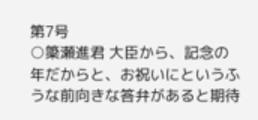第7号
○簗瀬進君 大臣から、記念の年だからと、お祝いにというふうな前向きな答弁があると期待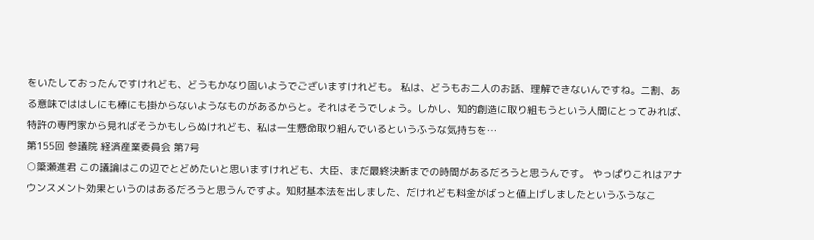をいたしておったんですけれども、どうもかなり固いようでございますけれども。 私は、どうもお二人のお話、理解できないんですね。二割、ある意味でははしにも棒にも掛からないようなものがあるからと。それはそうでしょう。しかし、知的創造に取り組もうという人間にとってみれば、特許の専門家から見ればそうかもしらぬけれども、私は一生懸命取り組んでいるというふうな気持ちを…
第155回 参議院 経済産業委員会 第7号
○簗瀬進君 この議論はこの辺でとどめたいと思いますけれども、大臣、まだ最終決断までの時間があるだろうと思うんです。 やっぱりこれはアナウンスメント効果というのはあるだろうと思うんですよ。知財基本法を出しました、だけれども料金がばっと値上げしましたというふうなこ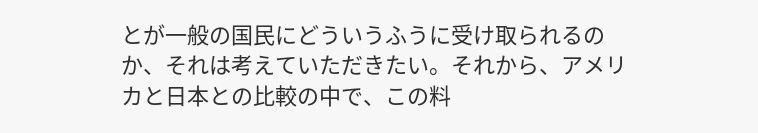とが一般の国民にどういうふうに受け取られるのか、それは考えていただきたい。それから、アメリカと日本との比較の中で、この料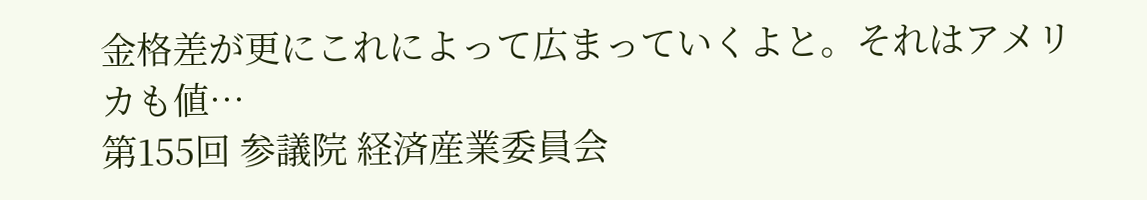金格差が更にこれによって広まっていくよと。それはアメリカも値…
第155回 参議院 経済産業委員会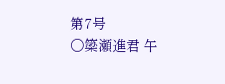第7号
○簗瀬進君 午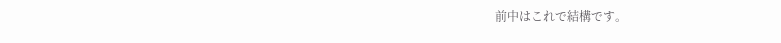前中はこれで結構です。